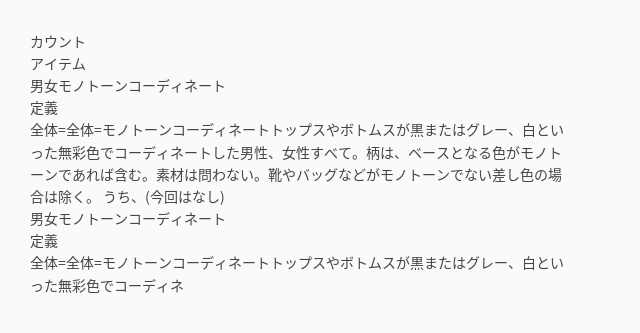カウント
アイテム
男女モノトーンコーディネート
定義
全体=全体=モノトーンコーディネートトップスやボトムスが黒またはグレー、白といった無彩色でコーディネートした男性、女性すべて。柄は、ベースとなる色がモノトーンであれば含む。素材は問わない。靴やバッグなどがモノトーンでない差し色の場合は除く。 うち、(今回はなし)
男女モノトーンコーディネート
定義
全体=全体=モノトーンコーディネートトップスやボトムスが黒またはグレー、白といった無彩色でコーディネ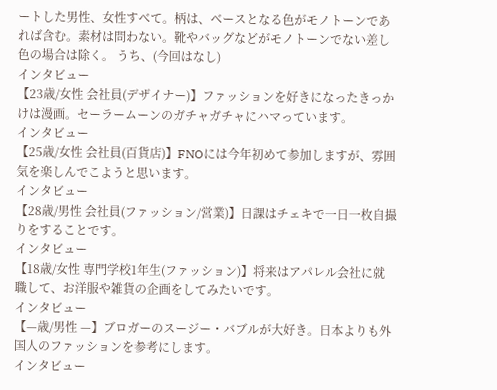ートした男性、女性すべて。柄は、ベースとなる色がモノトーンであれば含む。素材は問わない。靴やバッグなどがモノトーンでない差し色の場合は除く。 うち、(今回はなし)
インタビュー
【23歳/女性 会社員(デザイナー)】ファッションを好きになったきっかけは漫画。セーラームーンのガチャガチャにハマっています。
インタビュー
【25歳/女性 会社員(百貨店)】FNOには今年初めて参加しますが、雰囲気を楽しんでこようと思います。
インタビュー
【28歳/男性 会社員(ファッション/営業)】日課はチェキで一日一枚自撮りをすることです。
インタビュー
【18歳/女性 専門学校1年生(ファッション)】将来はアパレル会社に就職して、お洋服や雑貨の企画をしてみたいです。
インタビュー
【—歳/男性 —】ブロガーのスージー・バブルが大好き。日本よりも外国人のファッションを参考にします。
インタビュー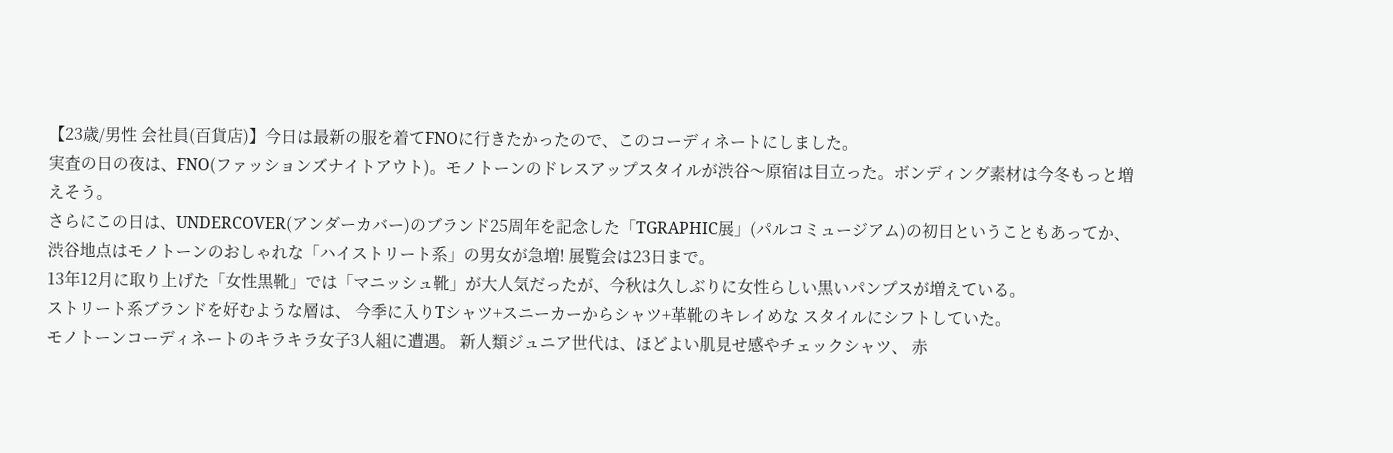【23歳/男性 会社員(百貨店)】今日は最新の服を着てFNOに行きたかったので、このコーディネートにしました。
実査の日の夜は、FNO(ファッションズナイトアウト)。モノトーンのドレスアップスタイルが渋谷〜原宿は目立った。ボンディング素材は今冬もっと増えそう。
さらにこの日は、UNDERCOVER(アンダーカバー)のブランド25周年を記念した「TGRAPHIC展」(パルコミュージアム)の初日ということもあってか、渋谷地点はモノトーンのおしゃれな「ハイストリート系」の男女が急増! 展覧会は23日まで。
13年12月に取り上げた「女性黒靴」では「マニッシュ靴」が大人気だったが、今秋は久しぶりに女性らしい黒いパンプスが増えている。
ストリート系ブランドを好むような層は、 今季に入りTシャツ+スニーカーからシャツ+革靴のキレイめな スタイルにシフトしていた。
モノトーンコーディネートのキラキラ女子3人組に遭遇。 新人類ジュニア世代は、ほどよい肌見せ感やチェックシャツ、 赤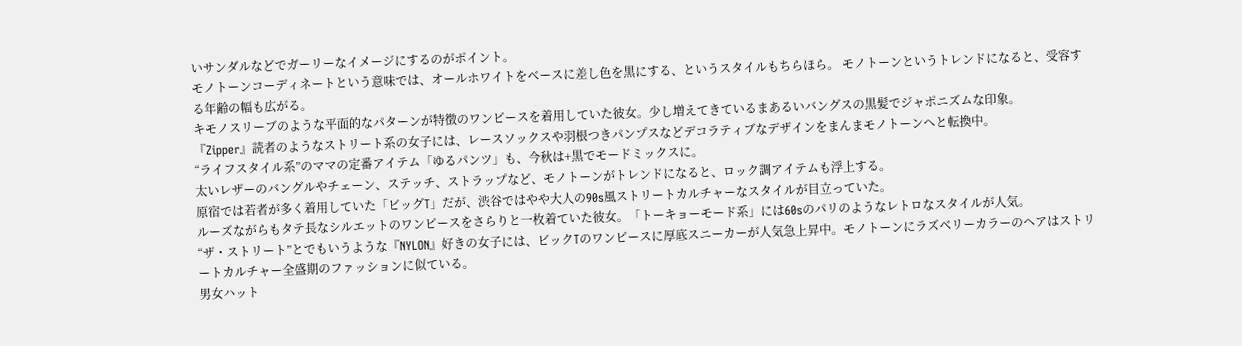いサンダルなどでガーリーなイメージにするのがポイント。
モノトーンコーディネートという意味では、オールホワイトをベースに差し色を黒にする、というスタイルもちらほら。 モノトーンというトレンドになると、受容する年齢の幅も広がる。
キモノスリーブのような平面的なパターンが特徴のワンピースを着用していた彼女。少し増えてきているまあるいバングスの黒髪でジャポニズムな印象。
『Zipper』読者のようなストリート系の女子には、レースソックスや羽根つきパンプスなどデコラティブなデザインをまんまモノトーンへと転換中。
“ライフスタイル系”のママの定番アイテム「ゆるパンツ」も、今秋は+黒でモードミックスに。
太いレザーのバングルやチェーン、ステッチ、ストラップなど、モノトーンがトレンドになると、ロック調アイテムも浮上する。
原宿では若者が多く着用していた「ビッグT」だが、渋谷ではやや大人の90s風ストリートカルチャーなスタイルが目立っていた。
ルーズながらもタテ長なシルエットのワンピースをさらりと一枚着ていた彼女。「トーキョーモード系」には60sのパリのようなレトロなスタイルが人気。
“ザ・ストリート”とでもいうような『NYLON』好きの女子には、ビックTのワンピースに厚底スニーカーが人気急上昇中。モノトーンにラズベリーカラーのヘアはストリートカルチャー全盛期のファッションに似ている。
男女ハット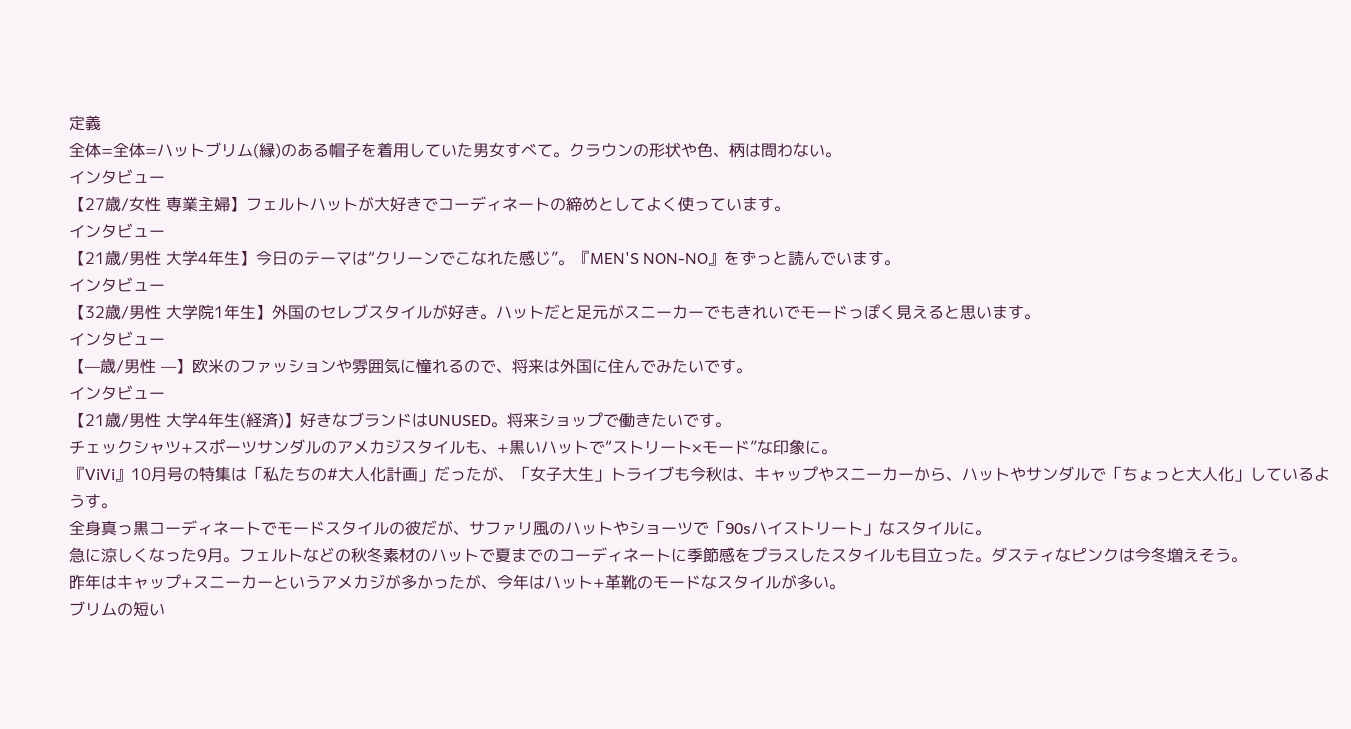定義
全体=全体=ハットブリム(縁)のある帽子を着用していた男女すべて。クラウンの形状や色、柄は問わない。
インタビュー
【27歳/女性 専業主婦】フェルトハットが大好きでコーディネートの締めとしてよく使っています。
インタビュー
【21歳/男性 大学4年生】今日のテーマは“クリーンでこなれた感じ”。『MEN'S NON-NO』をずっと読んでいます。
インタビュー
【32歳/男性 大学院1年生】外国のセレブスタイルが好き。ハットだと足元がスニーカーでもきれいでモードっぽく見えると思います。
インタビュー
【—歳/男性 —】欧米のファッションや雰囲気に憧れるので、将来は外国に住んでみたいです。
インタビュー
【21歳/男性 大学4年生(経済)】好きなブランドはUNUSED。将来ショップで働きたいです。
チェックシャツ+スポーツサンダルのアメカジスタイルも、+黒いハットで“ストリート×モード”な印象に。
『ViVi』10月号の特集は「私たちの#大人化計画」だったが、「女子大生」トライブも今秋は、キャップやスニーカーから、ハットやサンダルで「ちょっと大人化」しているようす。
全身真っ黒コーディネートでモードスタイルの彼だが、サファリ風のハットやショーツで「90sハイストリート」なスタイルに。
急に涼しくなった9月。フェルトなどの秋冬素材のハットで夏までのコーディネートに季節感をプラスしたスタイルも目立った。ダスティなピンクは今冬増えそう。
昨年はキャップ+スニーカーというアメカジが多かったが、今年はハット+革靴のモードなスタイルが多い。
ブリムの短い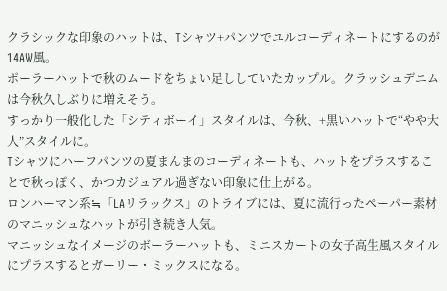クラシックな印象のハットは、Tシャツ+パンツでユルコーディネートにするのが14AW風。
ポーラーハットで秋のムードをちょい足ししていたカップル。クラッシュデニムは今秋久しぶりに増えそう。
すっかり一般化した「シティボーイ」スタイルは、今秋、+黒いハットで“やや大人”スタイルに。
Tシャツにハーフパンツの夏まんまのコーディネートも、ハットをプラスすることで秋っぽく、かつカジュアル過ぎない印象に仕上がる。
ロンハーマン系≒「LAリラックス」のトライブには、夏に流行ったペーパー素材のマニッシュなハットが引き続き人気。
マニッシュなイメージのボーラーハットも、ミニスカートの女子高生風スタイルにプラスするとガーリー・ミックスになる。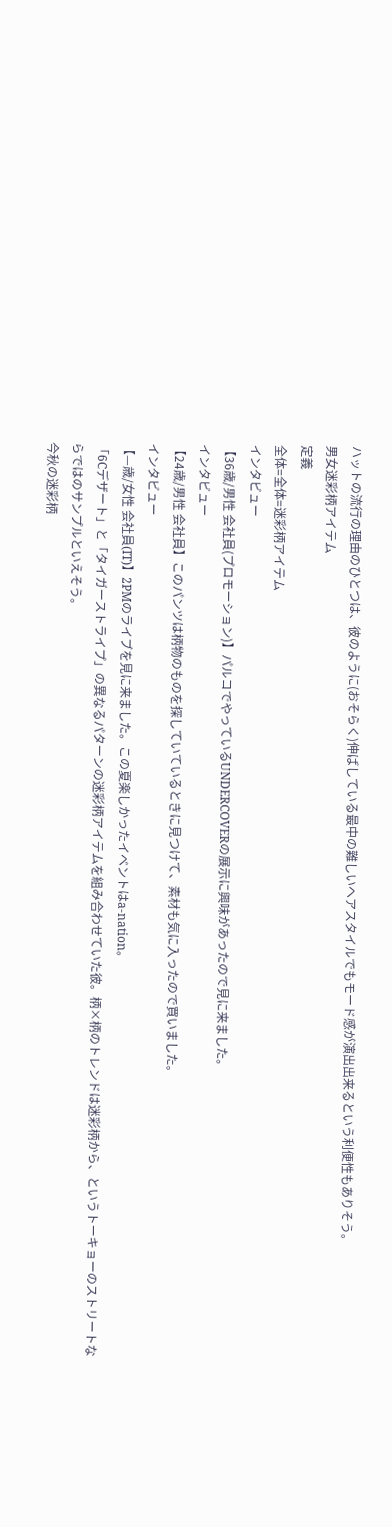ハットの流行の理由のひとつは、彼のように(おそらく)伸ばしている最中の難しいヘアスタイルでもモード感が演出出来るという利便性もありそう。
男女迷彩柄アイテム
定義
全体=全体=迷彩柄アイテム
インタビュー
【36歳/男性 会社員(プロモーション)】パルコでやっているUNDERCOVERの展示に興味があったので見に来ました。
インタビュー
【24歳/男性 会社員】このパンツは柄物のものを探していているときに見つけて、素材も気に入ったので買いました。
インタビュー
【—歳/女性 会社員(IT)】2PMのライブを見に来ました。この夏楽しかったイベントはa-nation。
「6Cデザート」と「タイガーストライプ」の異なるパターンの迷彩柄アイテムを組み合わせていた彼。柄×柄のトレンドは迷彩柄から、というトーキョーのストリートならではのサンプルといえそう。
今秋の迷彩柄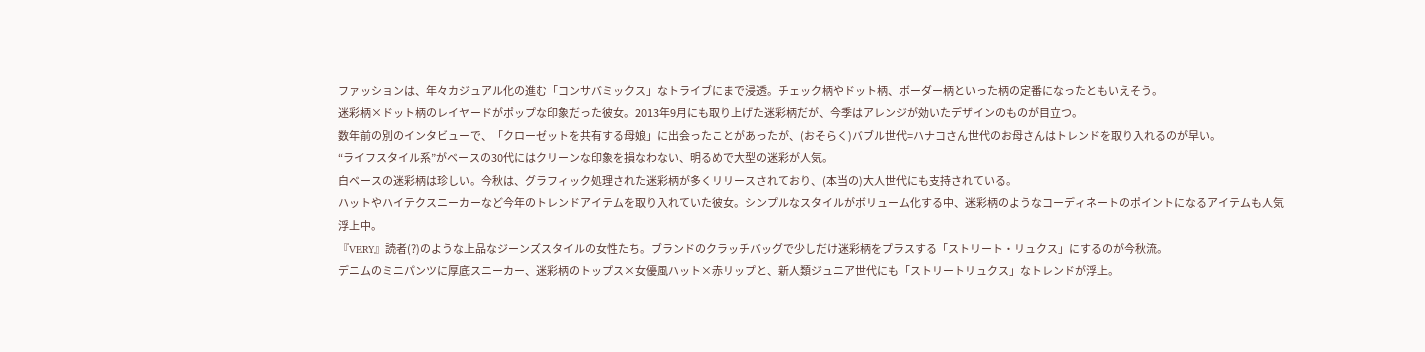ファッションは、年々カジュアル化の進む「コンサバミックス」なトライブにまで浸透。チェック柄やドット柄、ボーダー柄といった柄の定番になったともいえそう。
迷彩柄×ドット柄のレイヤードがポップな印象だった彼女。2013年9月にも取り上げた迷彩柄だが、今季はアレンジが効いたデザインのものが目立つ。
数年前の別のインタビューで、「クローゼットを共有する母娘」に出会ったことがあったが、(おそらく)バブル世代=ハナコさん世代のお母さんはトレンドを取り入れるのが早い。
“ライフスタイル系”がベースの30代にはクリーンな印象を損なわない、明るめで大型の迷彩が人気。
白ベースの迷彩柄は珍しい。今秋は、グラフィック処理された迷彩柄が多くリリースされており、(本当の)大人世代にも支持されている。
ハットやハイテクスニーカーなど今年のトレンドアイテムを取り入れていた彼女。シンプルなスタイルがボリューム化する中、迷彩柄のようなコーディネートのポイントになるアイテムも人気浮上中。
『VERY』読者(?)のような上品なジーンズスタイルの女性たち。ブランドのクラッチバッグで少しだけ迷彩柄をプラスする「ストリート・リュクス」にするのが今秋流。
デニムのミニパンツに厚底スニーカー、迷彩柄のトップス×女優風ハット×赤リップと、新人類ジュニア世代にも「ストリートリュクス」なトレンドが浮上。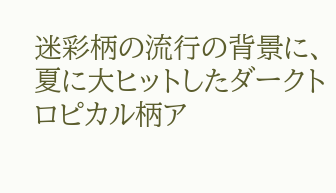迷彩柄の流行の背景に、夏に大ヒットしたダークトロピカル柄ア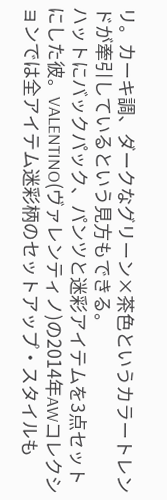リ。カーキ調、ダークなグリーン×茶色というカラートレンドが牽引しているという見方もできる。
ハットにバックパック、パンツと迷彩アイテムを3点セットにした彼。VALENTINO(ヴァレンティノ)の2014年AWコレクションでは全アイテム迷彩柄のセットアップ・スタイルも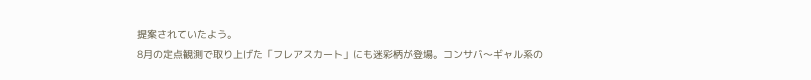提案されていたよう。
8月の定点観測で取り上げた「フレアスカート」にも迷彩柄が登場。コンサバ〜ギャル系の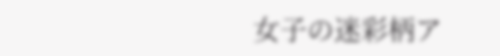女子の迷彩柄ア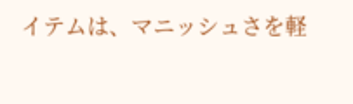イテムは、マニッシュさを軽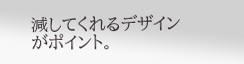減してくれるデザインがポイント。